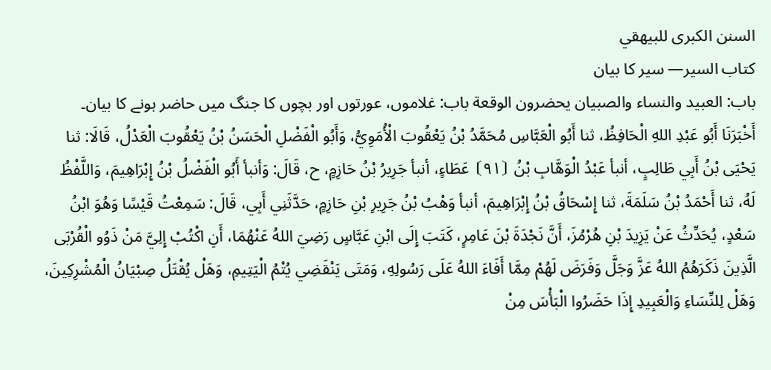السنن الكبرى للبيهقي
كتاب السير— سیر کا بیان
باب: العبيد والنساء والصبيان يحضرون الوقعة باب: غلاموں، عورتوں اور بچوں کا جنگ میں حاضر ہونے کا بیان۔
أَخْبَرَنَا أَبُو عَبْدِ اللهِ الْحَافِظُ، ثنا أَبُو الْعَبَّاسِ مُحَمَّدُ بْنُ يَعْقُوبَ الْأُمَوِيُّ، وَأَبُو الْفَضْلِ الْحَسَنُ بْنُ يَعْقُوبَ الْعَدْلُ، قَالَا: ثنا يَحْيَى بْنُ أَبِي طَالِبٍ، أنبأ عَبْدُ الْوَهَّابِ بْنُ ⦗٩١⦘ عَطَاءٍ، أنبأ جَرِيرُ بْنُ حَازِمٍ، ح، قَالَ: وَأنبأ أَبُو الْفَضْلُ بْنُ إِبْرَاهِيمَ، وَاللَّفْظُ لَهُ، ثنا أَحْمَدُ بْنُ سَلَمَةَ، ثنا إِسْحَاقُ بْنُ إِبْرَاهِيمَ، أنبأ وَهْبُ بْنُ جَرِيرِ بْنِ حَازِمٍ، حَدَّثَنِي أَبِي، قَالَ: سَمِعْتُ قَيْسًا وَهُوَ ابْنُ سَعْدٍ، يُحَدِّثُ عَنْ يَزِيدَ بْنِ هُرْمُزَ، أَنَّ نَجْدَةَ بْنَ عَامِرٍ، كَتَبَ إِلَى ابْنِ عَبَّاسٍ رَضِيَ اللهُ عَنْهُمَا، أَنِ اكْتُبْ إِلِيَّ مَنْ ذَوُو الْقُرْبَى الَّذِينَ ذَكَرَهُمُ اللهُ عَزَّ وَجَلَّ وَفَرَضَ لَهُمْ مِمَّا أَفَاءَ اللهُ عَلَى رَسُولِهِ، وَمَتَى يَنْقَضِي يُتْمُ الْيَتِيمِ، وَهَلْ يُقْتَلُ صِبْيَانُ الْمُشْرِكِينَ، وَهَلْ لِلنِّسَاءِ وَالْعَبِيدِ إِذَا حَضَرُوا الْبَأْسَ مِنْ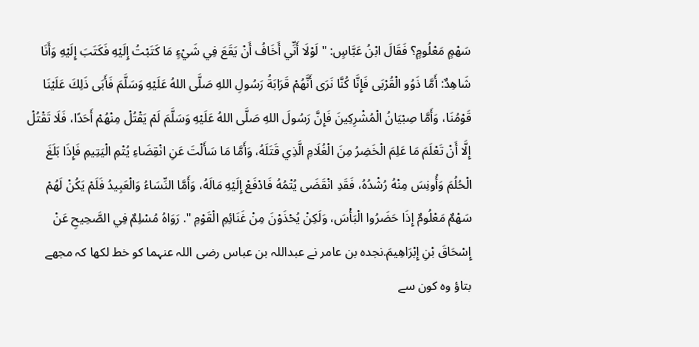سَهْمٍ مَعْلُومٍ؟ فَقَالَ ابْنُ عَبَّاسٍ: " لَوْلَا أَنِّي أَخَافُ أَنْ يَقَعَ فِي شَيْءٍ مَا كَتَبْتُ إِلَيْهِ فَكَتَبَ إِلَيْهِ وَأَنَا شَاهِدٌ: أَمَّا ذَوُو الْقُرْبَى فَإِنَّا كُنَّا نَرَى أَنَّهُمْ قَرَابَةُ رَسُولِ اللهِ صَلَّى اللهُ عَلَيْهِ وَسَلَّمَ فَأَبَى ذَلِكَ عَلَيْنَا قَوْمُنَا، وَأَمَّا صِبْيَانُ الْمُشْرِكِينَ فَإِنَّ رَسُولَ اللهِ صَلَّى اللهُ عَلَيْهِ وَسَلَّمَ لَمْ يَقْتُلْ مِنْهُمْ أَحَدًا، فَلَا تَقْتُلْ إِلَّا أَنْ تَعْلَمَ مَا عَلِمَ الْخَضِرُ مِنَ الْغُلَامِ الَّذِي قَتَلَهُ، وَأَمَّا مَا سَأَلْتَ عَنِ انْقِضَاءِ يُتْمِ الْيَتِيمِ فَإِذَا بَلَغَ الْحُلُمَ وَأُونِسَ مِنْهُ رُشْدُهُ، فَقَدِ انْقَضَى يُتْمُهُ فَادْفَعْ إِلَيْهِ مَالَهُ، وَأَمَّا النِّسَاءُ وَالْعَبِيدُ فَلَمْ يَكُنْ لَهُمْ سَهْمٌ مَعْلُومٌ إِذَا حَضَرُوا الْبَأْسَ، وَلَكِنْ يُحْذَوْنَ مِنْ غَنَائِمِ الْقَوْمِ ". رَوَاهُ مُسْلِمٌ فِي الصَّحِيحِ عَنْ إِسْحَاقَ بْنِ إِبْرَاهِيمَ.نجدہ بن عامر نے عبداللہ بن عباس رضی اللہ عنہما کو خط لکھا کہ مجھے بتاؤ وہ کون سے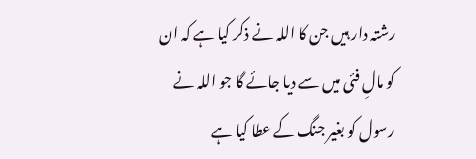رشتہ دار ہیں جن کا اللہ نے ذکر کیا ہے کہ ان کو مالِ فئی میں سے دیا جائے گا جو اللہ نے رسول کو بغیر جنگ کے عطا کیا ہے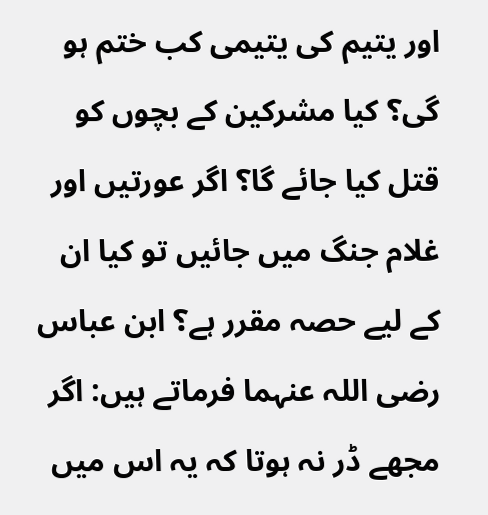اور یتیم کی یتیمی کب ختم ہو گی؟ کیا مشرکین کے بچوں کو قتل کیا جائے گا؟ اگر عورتیں اور غلام جنگ میں جائیں تو کیا ان کے لیے حصہ مقرر ہے؟ ابن عباس رضی اللہ عنہما فرماتے ہیں: اگر مجھے ڈر نہ ہوتا کہ یہ اس میں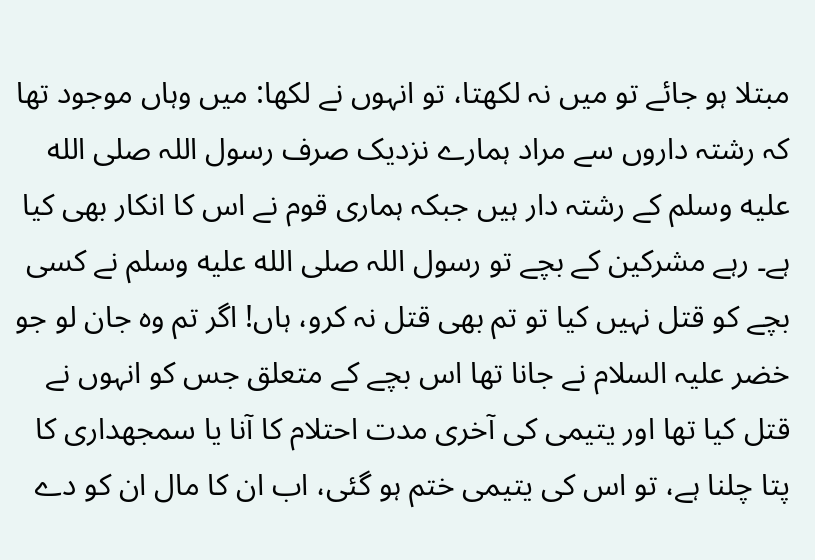مبتلا ہو جائے تو میں نہ لکھتا، تو انہوں نے لکھا: میں وہاں موجود تھا کہ رشتہ داروں سے مراد ہمارے نزدیک صرف رسول اللہ صلى الله عليه وسلم کے رشتہ دار ہیں جبکہ ہماری قوم نے اس کا انکار بھی کیا ہے۔ رہے مشرکین کے بچے تو رسول اللہ صلى الله عليه وسلم نے کسی بچے کو قتل نہیں کیا تو تم بھی قتل نہ کرو، ہاں! اگر تم وہ جان لو جو خضر علیہ السلام نے جانا تھا اس بچے کے متعلق جس کو انہوں نے قتل کیا تھا اور یتیمی کی آخری مدت احتلام کا آنا یا سمجھداری کا پتا چلنا ہے، تو اس کی یتیمی ختم ہو گئی، اب ان کا مال ان کو دے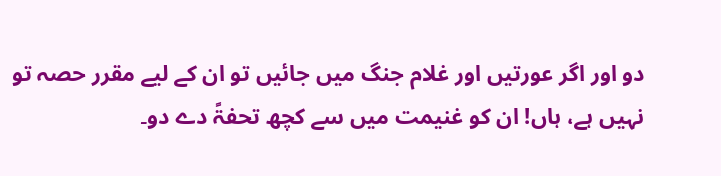دو اور اگر عورتیں اور غلام جنگ میں جائیں تو ان کے لیے مقرر حصہ تو نہیں ہے، ہاں! ان کو غنیمت میں سے کچھ تحفۃً دے دو۔